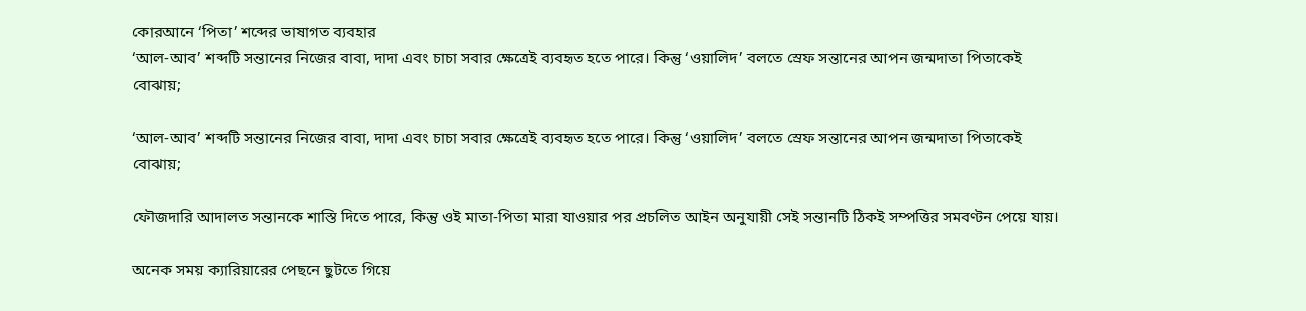কোরআনে ‘পিতা’ শব্দের ভাষাগত ব্যবহার
‘আল-আব’ শব্দটি সন্তানের নিজের বাবা, দাদা এবং চাচা সবার ক্ষেত্রেই ব্যবহৃত হতে পারে। কিন্তু ‘ওয়ালিদ’ বলতে স্রেফ সন্তানের আপন জন্মদাতা পিতাকেই বোঝায়;

‘আল-আব’ শব্দটি সন্তানের নিজের বাবা, দাদা এবং চাচা সবার ক্ষেত্রেই ব্যবহৃত হতে পারে। কিন্তু ‘ওয়ালিদ’ বলতে স্রেফ সন্তানের আপন জন্মদাতা পিতাকেই বোঝায়;

ফৌজদারি আদালত সন্তানকে শাস্তি দিতে পারে, কিন্তু ওই মাতা-পিতা মারা যাওয়ার পর প্রচলিত আইন অনুযায়ী সেই সন্তানটি ঠিকই সম্পত্তির সমবণ্টন পেয়ে যায়।

অনেক সময় ক্যারিয়ারের পেছনে ছুটতে গিয়ে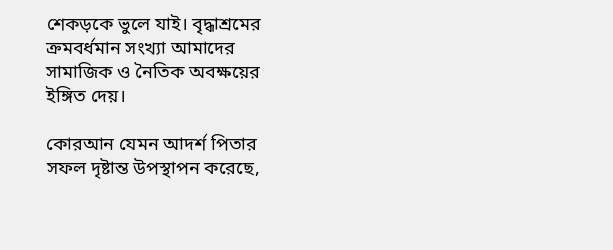শেকড়কে ভুলে যাই। বৃদ্ধাশ্রমের ক্রমবর্ধমান সংখ্যা আমাদের সামাজিক ও নৈতিক অবক্ষয়ের ইঙ্গিত দেয়।

কোরআন যেমন আদর্শ পিতার সফল দৃষ্টান্ত উপস্থাপন করেছে,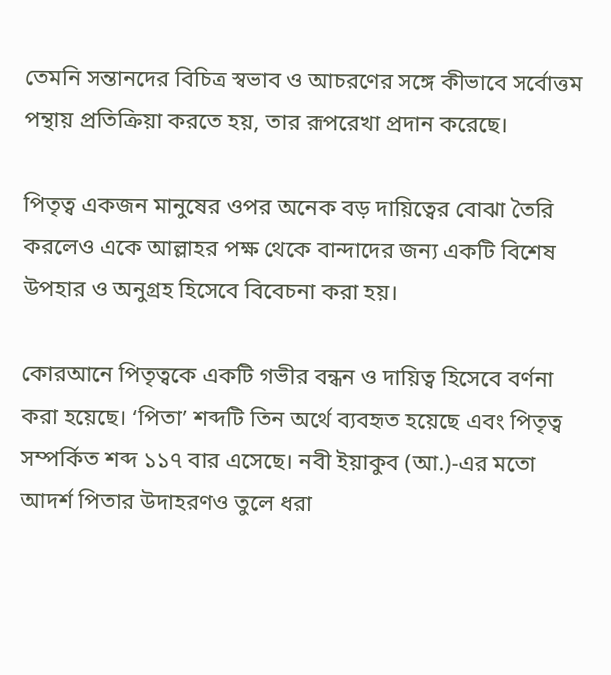তেমনি সন্তানদের বিচিত্র স্বভাব ও আচরণের সঙ্গে কীভাবে সর্বোত্তম পন্থায় প্রতিক্রিয়া করতে হয়, তার রূপরেখা প্রদান করেছে।

পিতৃত্ব একজন মানুষের ওপর অনেক বড় দায়িত্বের বোঝা তৈরি করলেও একে আল্লাহর পক্ষ থেকে বান্দাদের জন্য একটি বিশেষ উপহার ও অনুগ্রহ হিসেবে বিবেচনা করা হয়।

কোরআনে পিতৃত্বকে একটি গভীর বন্ধন ও দায়িত্ব হিসেবে বর্ণনা করা হয়েছে। ‘পিতা’ শব্দটি তিন অর্থে ব্যবহৃত হয়েছে এবং পিতৃত্ব সম্পর্কিত শব্দ ১১৭ বার এসেছে। নবী ইয়াকুব (আ.)-এর মতো আদর্শ পিতার উদাহরণও তুলে ধরা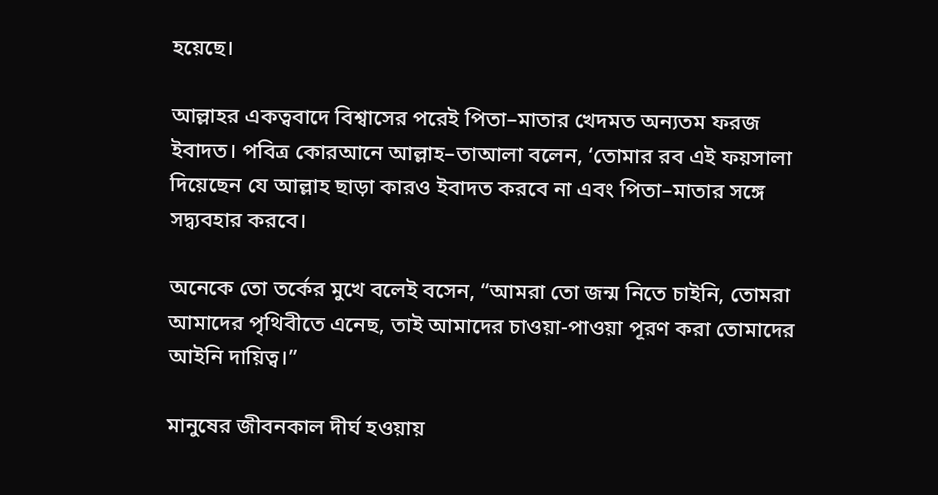হয়েছে।

আল্লাহর একত্ববাদে বিশ্বাসের পরেই পিতা–মাতার খেদমত অন্যতম ফরজ ইবাদত। পবিত্র কোরআনে আল্লাহ–তাআলা বলেন, ‘তোমার রব এই ফয়সালা দিয়েছেন যে আল্লাহ ছাড়া কারও ইবাদত করবে না এবং পিতা–মাতার সঙ্গে সদ্ব্যবহার করবে।

অনেকে তো তর্কের মুখে বলেই বসেন, “আমরা তো জন্ম নিতে চাইনি, তোমরা আমাদের পৃথিবীতে এনেছ, তাই আমাদের চাওয়া-পাওয়া পূরণ করা তোমাদের আইনি দায়িত্ব।”

মানুষের জীবনকাল দীর্ঘ হওয়ায়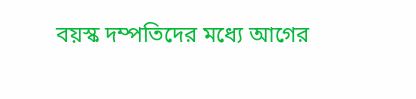বয়স্ক দম্পতিদের মধ্যে আগের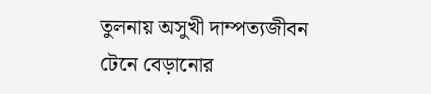তুলনায় অসুখী দাম্পত্যজীবন টেনে বেড়ানোর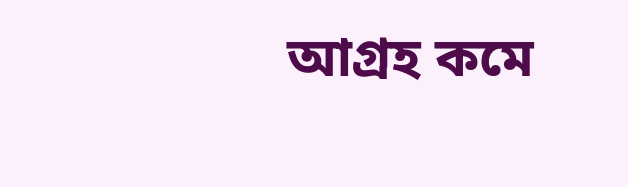আগ্রহ কমে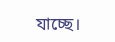যাচ্ছে।